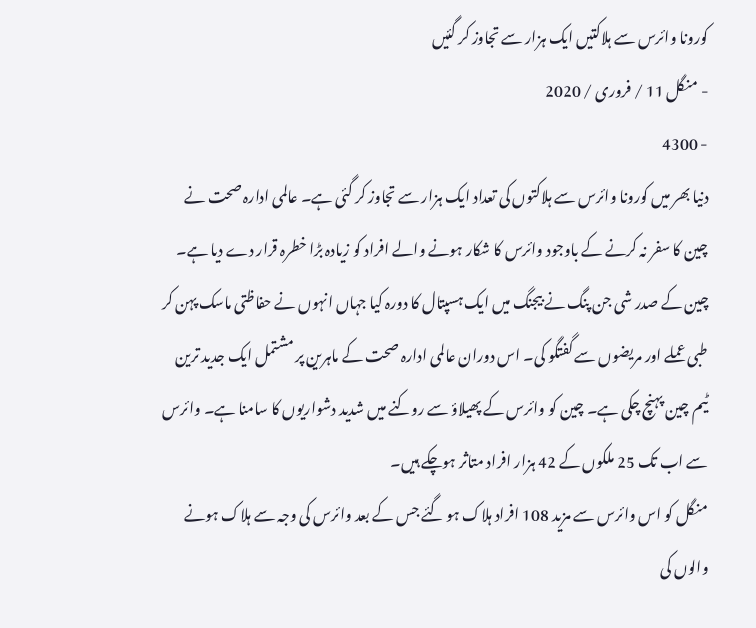کورونا وائرس سے ہلاکتیں ایک ہزار سے تجاوز کر گئیں
- منگل 11 / فروری / 2020
- 4300
دنیا بھر میں کورونا وائرس سے ہلاکتوں کی تعداد ایک ہزار سے تجاوز کر گئی ہے۔ عالمی ادارہ صحت نے چین کا سفر نہ کرنے کے باوجود وائرس کا شکار ہونے والے افراد کو زیادہ بڑا خطرہ قرار دے دیا ہے۔
چین کے صدر شی جن پنگ نے بیجنگ میں ایک ہسپتال کا دورہ کیا جہاں انہوں نے حفاظتی ماسک پہن کر طبی عملے اور مریضوں سے گفتگو کی۔ اس دوران عالمی ادارہ صحت کے ماہرین پر مشتمل ایک جدید ترین ٹیم چین پہنچ چکی ہے۔ چین کو وائرس کے پھیلاؤ سے روکنے میں شدید دشواریوں کا سامنا ہے۔ وائرس سے اب تک 25 ملکوں کے 42 ہزار افراد متاثر ہوچکے ہیں۔
منگل کو اس وائرس سے مزید 108 افراد ہلاک ہو گئے جس کے بعد وائرس کی وجہ سے ہلاک ہونے والوں کی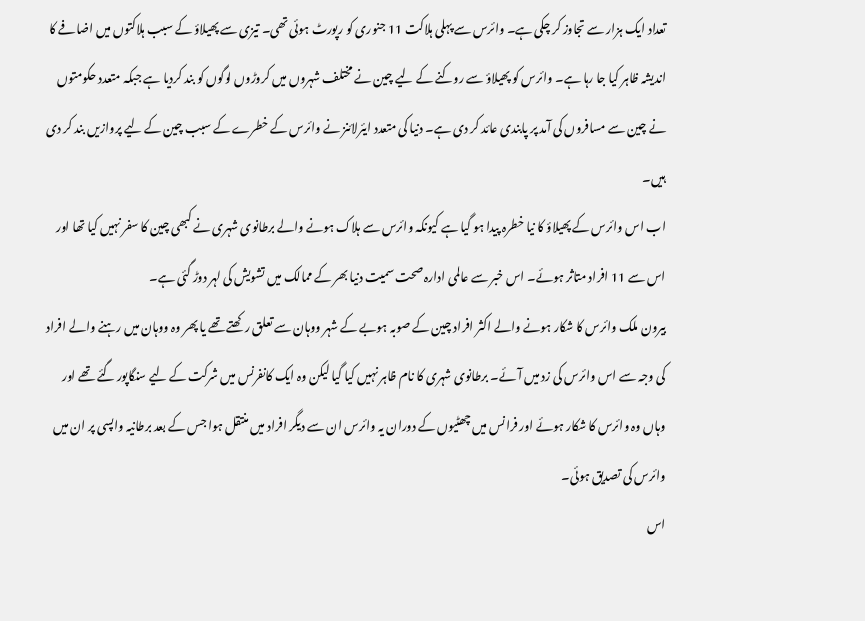تعداد ایک ہزار سے تجاوز کر چکی ہے۔ وائرس سے پہلی ہلاکت 11 جنوری کو رپورٹ ہوئی تھی۔ تیزی سے پھیلاؤ کے سبب ہلاکتوں میں اضافے کا اندیشہ ظاہر کیا جا رہا ہے۔ وائرس کو پھیلاؤ سے روکنے کے لیے چین نے مختلف شہروں میں کروڑوں لوگوں کو بند کردیا ہے جبکہ متعدد حکومتوں نے چین سے مسافروں کی آمد پر پابندی عائد کر دی ہے۔ دنیا کی متعدد ایئرلائنز نے وائرس کے خطرے کے سبب چین کے لیے پروازیں بند کر دی ہیں۔
اب اس وائرس کے پھیلاؤ کا نیا خطرہ پیدا ہو گیا ہے کیونکہ وائرس سے ہلاک ہونے والے برطانوی شہری نے کبھی چین کا سفر نہیں کیا تھا اور اس سے 11 افراد متاثر ہوئے۔ اس خبر سے عالمی ادارہ صحت سمیت دنیا بھر کے ممالک میں تشویش کی لہر دوڑ گئی ہے۔
بیرون ملک وائرس کا شکار ہونے والے اکثر افراد چین کے صوبہ ہوبے کے شہر ووہان سے تعلق رکھتے تھے یا پھر وہ ووہان میں رہنے والے افراد کی وجہ سے اس وائرس کی زد میں آئے۔ برطانوی شہری کا نام ظاہر نہیں کیا گیا لیکن وہ ایک کانفرنس میں شرکت کے لیے سنگاپور گئے تھے اور وہاں وہ وائرس کا شکار ہوئے اور فرانس میں چھٹیوں کے دوران یہ وائرس ان سے دیگر افراد میں منتقل ہوا جس کے بعد برطانیہ واپسی پر ان میں وائرس کی تصدیق ہوئی۔
اس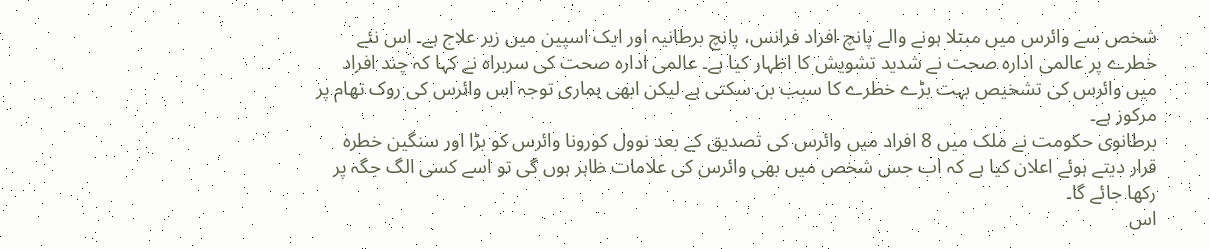شخص سے وائرس میں مبتلا ہونے والے پانچ افراد فرانس، پانچ برطانیہ اور ایک اسپین میں زیر علاج ہے۔ اس نئے خطرے پر عالمی ادارہ صحت نے شدید تشویش کا اظہار کیا ہے۔ عالمی ادارہ صحت کی سربراہ نے کہا کہ چند افراد میں وائرس کی تشخیص بہت بڑے خطرے کا سبب بن سکتی ہے لیکن ابھی ہماری توجہ اس وائرس کی روک تھام پر مرکوز ہے۔
برطانوی حکومت نے ملک میں 8 افراد میں وائرس کی تصدیق کے بعد نوول کورونا وائرس کو بڑا اور سنگین خطرہ قرار دیتے ہوئے اعلان کیا ہے کہ اب جس شخص میں بھی وائرس کی علامات ظاہر ہوں گی تو اسے کسی الگ جگہ پر رکھا جائے گا۔
اس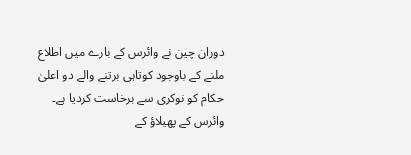دوران چین نے وائرس کے بارے میں اطلاع ملنے کے باوجود کوتاہی برتنے والے دو اعلیٰ حکام کو نوکری سے برخاست کردیا ہے۔ وائرس کے پھیلاؤ کے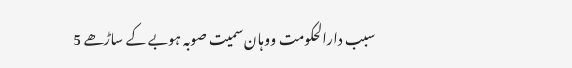سبب دارالحکومت ووہان سمیت صوبہ ہوبے کے ساڑھے 5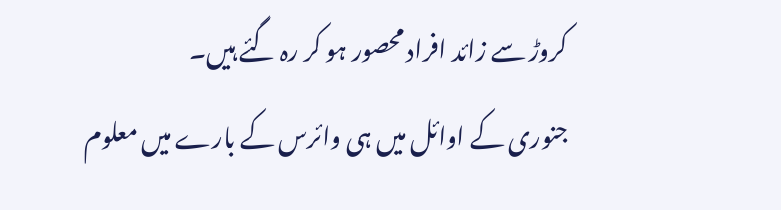کروڑ سے زائد افراد محصور ہو کر رہ گئے ہیں۔
جنوری کے اوائل میں ہی وائرس کے بارے میں معلوم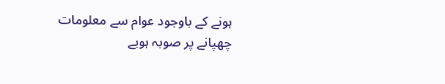ہونے کے باوجود عوام سے معلومات چھپانے پر صوبہ ہوبے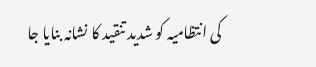کی انتظامیہ کو شدید تنقید کا نشانہ بنایا جا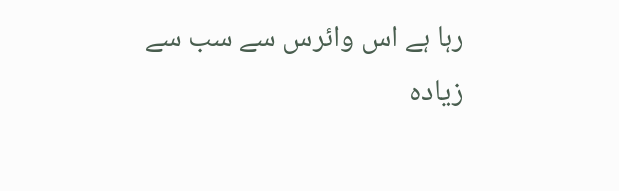رہا ہے اس وائرس سے سب سے زیادہ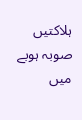ہلاکتیں صوبہ ہوبے میں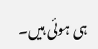ہی ہوئی ہیں۔